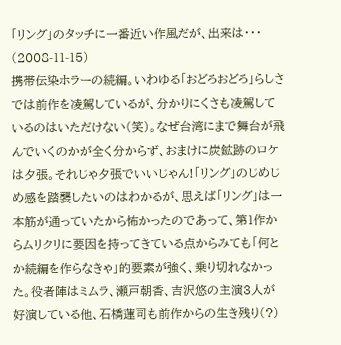「リング」のタッチに一番近い作風だが、出来は・・・
(2008-11-15)
携帯伝染ホラーの続編。いわゆる「おどろおどろ」らしさでは前作を凌駕しているが、分かりにくさも凌駕しているのはいただけない(笑)。なぜ台湾にまで舞台が飛んでいくのかが全く分からず、おまけに炭鉱跡のロケは夕張。それじゃ夕張でいいじゃん!「リング」のじめじめ感を踏襲したいのはわかるが、思えば「リング」は一本筋が通っていたから怖かったのであって、第1作からムリクリに要因を持ってきている点からみても「何とか続編を作らなきゃ」的要素が強く、乗り切れなかった。役者陣はミムラ、瀬戸朝香、吉沢悠の主演3人が好演している他、石橋蓮司も前作からの生き残り(?)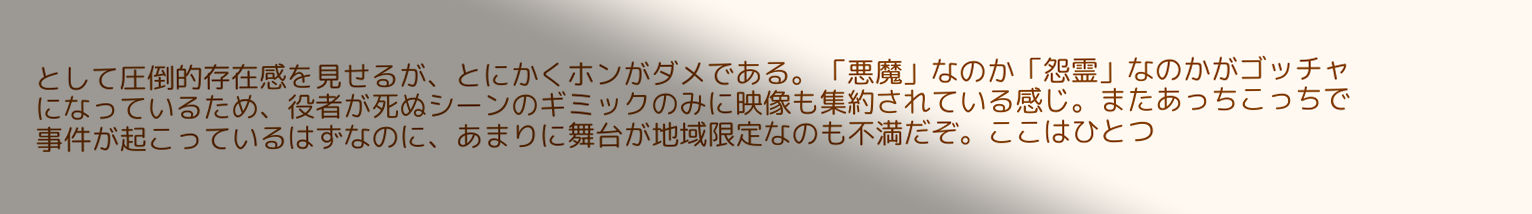として圧倒的存在感を見せるが、とにかくホンがダメである。「悪魔」なのか「怨霊」なのかがゴッチャになっているため、役者が死ぬシーンのギミックのみに映像も集約されている感じ。またあっちこっちで事件が起こっているはずなのに、あまりに舞台が地域限定なのも不満だぞ。ここはひとつ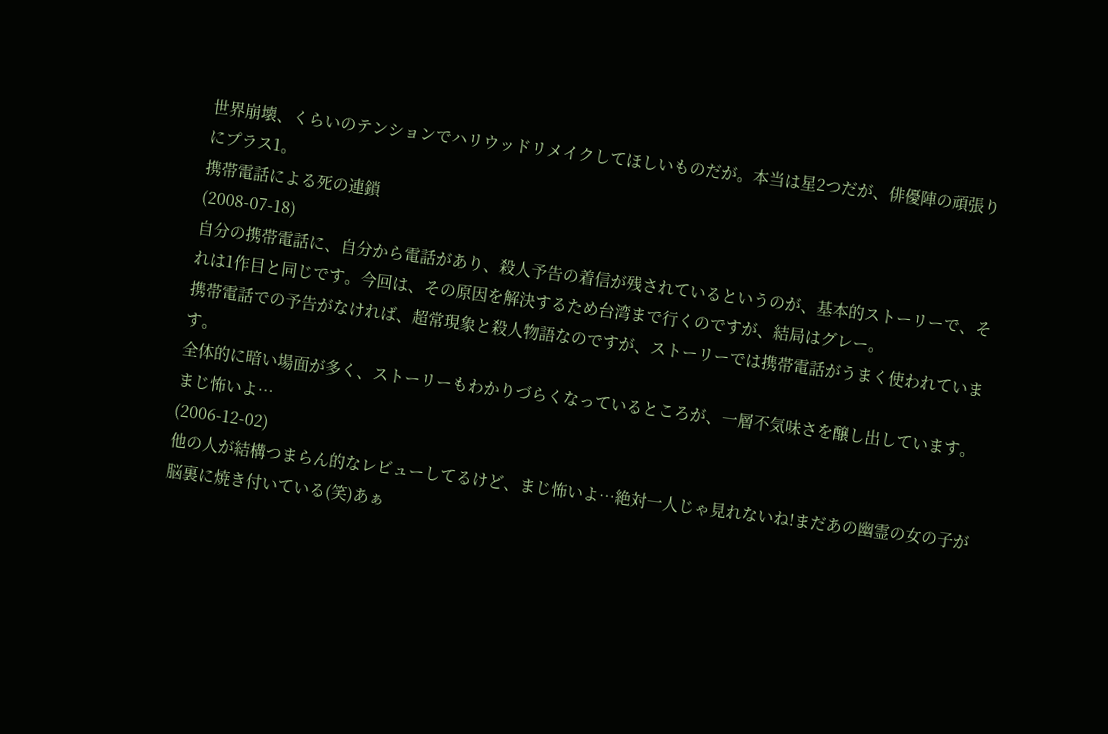世界崩壊、くらいのテンションでハリウッドリメイクしてほしいものだが。本当は星2つだが、俳優陣の頑張りにプラス1。
携帯電話による死の連鎖
(2008-07-18)
自分の携帯電話に、自分から電話があり、殺人予告の着信が残されているというのが、基本的ストーリーで、それは1作目と同じです。今回は、その原因を解決するため台湾まで行くのですが、結局はグレー。
携帯電話での予告がなければ、超常現象と殺人物語なのですが、ストーリーでは携帯電話がうまく使われています。
全体的に暗い場面が多く、ストーリーもわかりづらくなっているところが、一層不気味さを醸し出しています。
まじ怖いよ…
(2006-12-02)
他の人が結構つまらん的なレビューしてるけど、まじ怖いよ…絶対一人じゃ見れないね!まだあの幽霊の女の子が脳裏に焼き付いている(笑)あぁ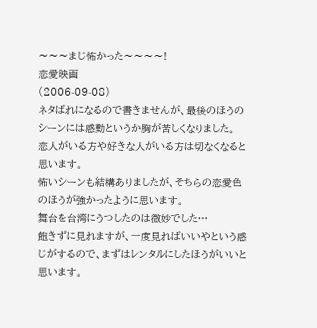〜〜〜まじ怖かった〜〜〜〜!
恋愛映画
(2006-09-08)
ネタばれになるので書きませんが、最後のほうのシーンには感動というか胸が苦しくなりました。
恋人がいる方や好きな人がいる方は切なくなると思います。
怖いシーンも結構ありましたが、そちらの恋愛色のほうが強かったように思います。
舞台を台湾にうつしたのは微妙でした…
飽きずに見れますが、一度見ればいいやという感じがするので、まずはレンタルにしたほうがいいと思います。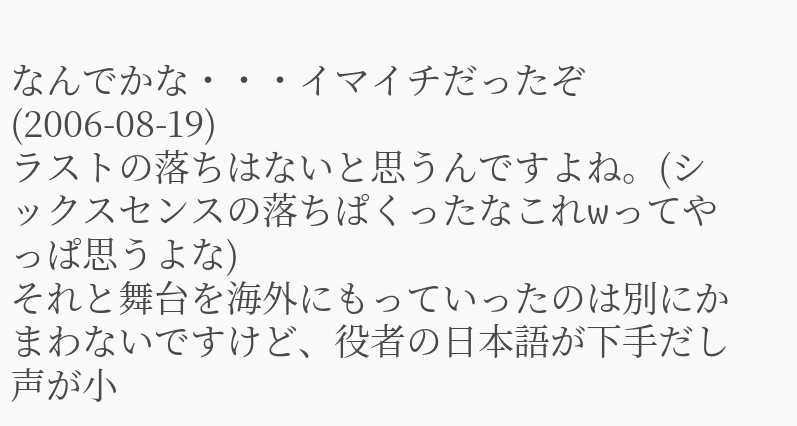なんでかな・・・イマイチだったぞ
(2006-08-19)
ラストの落ちはないと思うんですよね。(シックスセンスの落ちぱくったなこれwってやっぱ思うよな)
それと舞台を海外にもっていったのは別にかまわないですけど、役者の日本語が下手だし声が小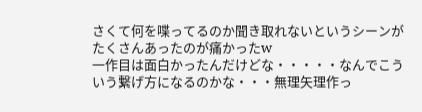さくて何を喋ってるのか聞き取れないというシーンがたくさんあったのが痛かったw
一作目は面白かったんだけどな・・・・・なんでこういう繋げ方になるのかな・・・無理矢理作っ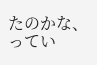たのかな、ってい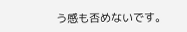う感も否めないです。